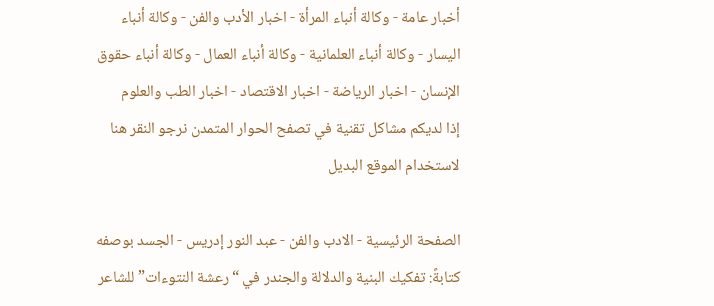أخبار عامة - وكالة أنباء المرأة - اخبار الأدب والفن - وكالة أنباء اليسار - وكالة أنباء العلمانية - وكالة أنباء العمال - وكالة أنباء حقوق الإنسان - اخبار الرياضة - اخبار الاقتصاد - اخبار الطب والعلوم
إذا لديكم مشاكل تقنية في تصفح الحوار المتمدن نرجو النقر هنا لاستخدام الموقع البديل

الصفحة الرئيسية - الادب والفن - عبد النور إدريس - الجسد بوصفه كتابةً: تفكيك البنية والدلالة والجندر في “رعشة النتوءات” للشاعر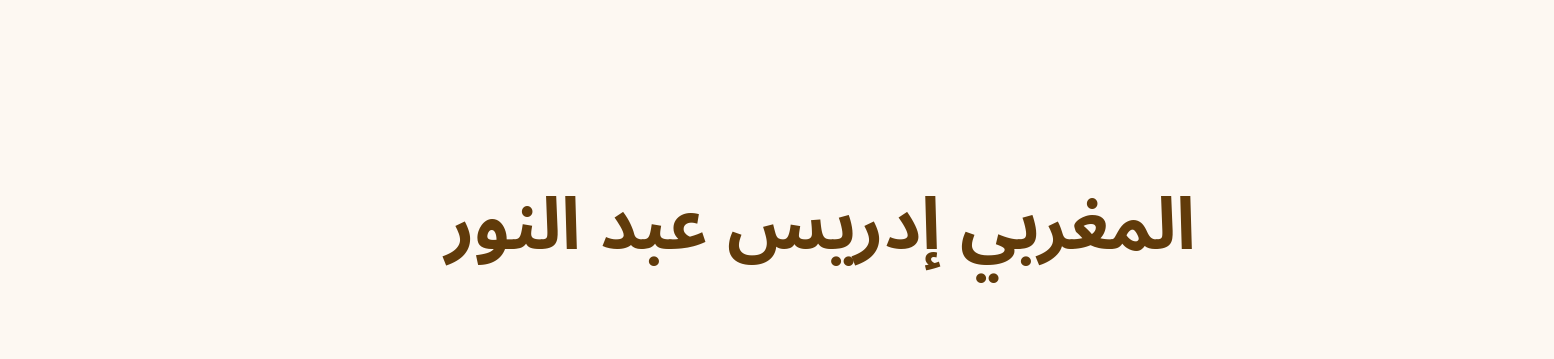المغربي إدريس عبد النور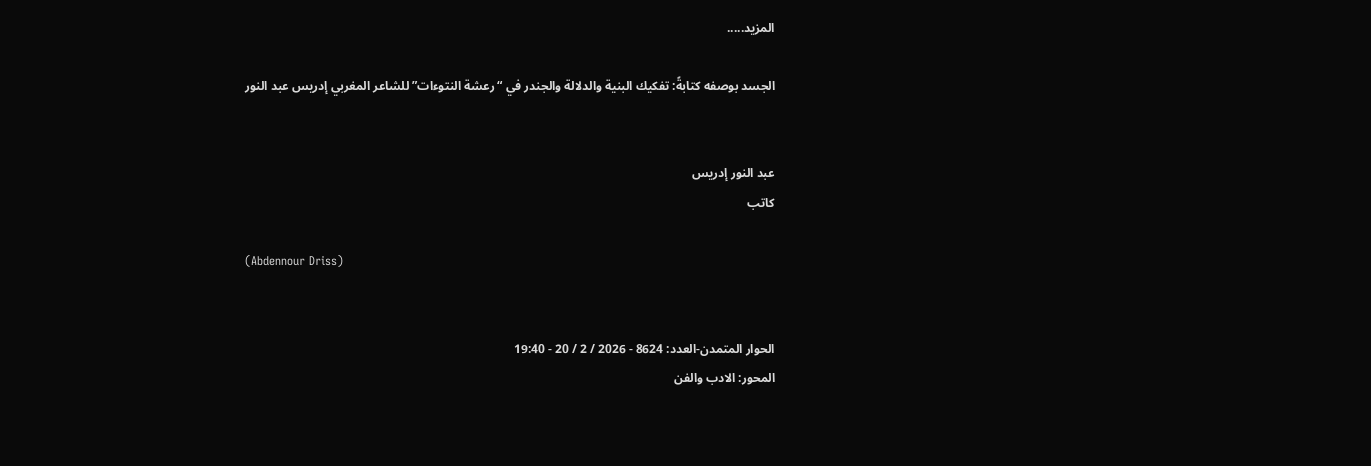المزيد.....

الجسد بوصفه كتابةً: تفكيك البنية والدلالة والجندر في “رعشة النتوءات” للشاعر المغربي إدريس عبد النور


عبد النور إدريس
كاتب

(Abdennour Driss)


الحوار المتمدن-العدد: 8624 - 2026 / 2 / 20 - 19:40
المحور: الادب والفن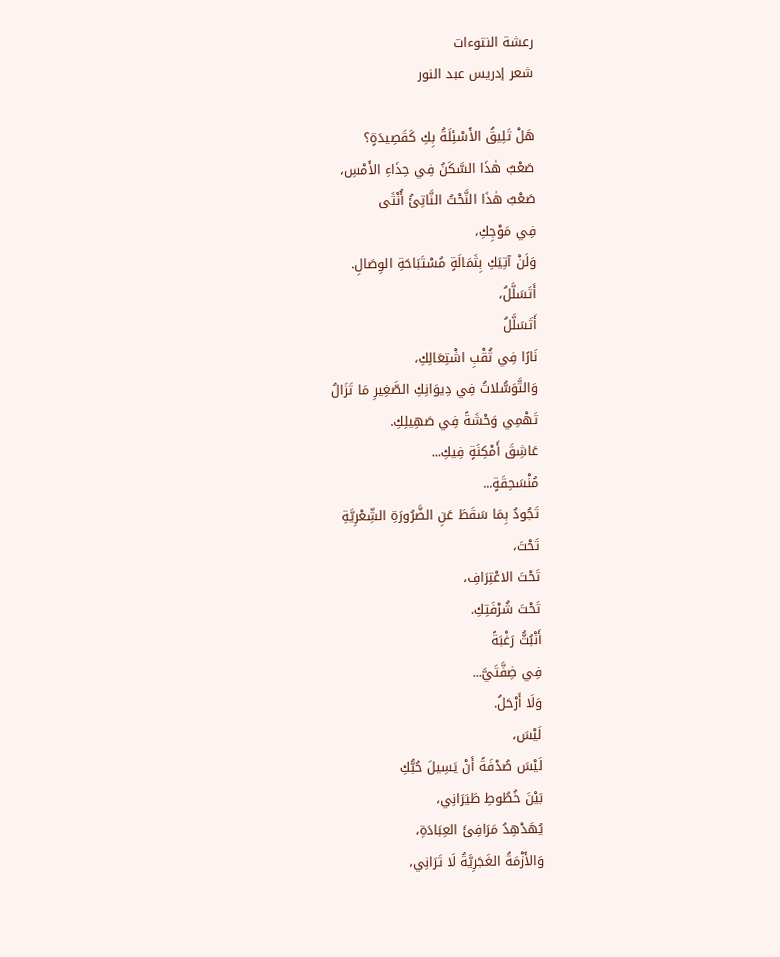رعشة النتوءات
شعر إدريس عبد النور

هَلْ تَلِيقُ الأَسْئِلَةُ بِكِ كَقَصِيدَةٍ؟
صَعْبٌ هٰذَا السَّكَنُ فِي حِذَاءِ الأَمْسِ،
صَعْبٌ هٰذَا النَّحْتُ النَّاتِئُ أُنْثَى
فِي مَوْجِكِ،
وَلَنْ آتِيَكِ بِثَمَالَةٍ مُسْتَبَاحَةِ الوِصَالِ.
أَتَسَلَّلُ،
أَتَسَلَّلُ
نَارًا فِي ثُقْبِ اشْتِعَالِكِ،
وَالتَّوَسُّلاتُ فِي دِيوَانِكِ الصَّغِيرِ مَا تَزَالُ
تَهْمِي وَحْشَةً فِي صَهِيلِكِ.
عَاشِقَ أَمْكِنَةٍ فِيكِ...
مُنْسَحِقَةٍ...
تَجُودُ بِمَا سَقَطَ عَنِ الضَّرُورَةِ الشِّعْرِيَّةِ
تَحْتَ،
تَحْتَ الاعْتِرَافِ،
تَحْتَ شُرْفَتِكِ.
أَنْبُثُّ رَغْبَةً
فِي ضِفَّتَيَّ...
وَلَا أَرْحَلُ.
لَيْسَ،
لَيْسَ صُدْفَةً أَنْ يَسِيلَ حُبُّكِ
بَيْنَ خُطُوطِ طَيَرَانِي،
يُهَدْهِدُ مَرَافِئَ العِبَادَةِ،
وَالأَزْمَةُ الغَجَرِيَّةُ لَا تَرَانِي،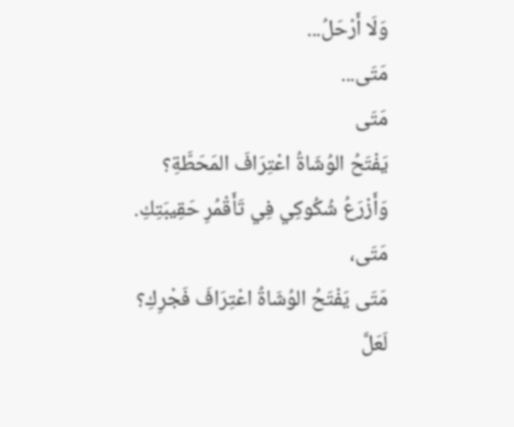وَلَا أَرْحَلُ...
مَتَى...
مَتَى
يَفْتَحُ الوُشَاةُ اعْتِرَافَ المَحَطَّةِ؟
وَأَزْرَعُ شُكُوكِي فِي تَأَقْمُرِ حَقِيبَتِكِ.
مَتَى،
مَتَى يَفْتَحُ الوُشَاةُ اعْتِرَافَ فَجْرِكِ؟
لَعَلَّ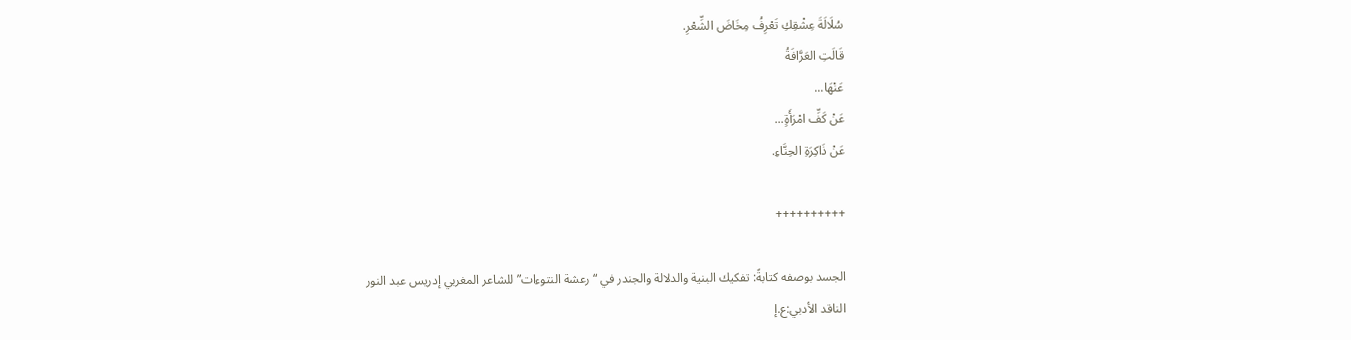سُلَالَةَ عِشْقِكِ تَعْرِفُ مِخَاضَ الشِّعْرِ.
قَالَتِ العَرَّافَةُ
عَنْهَا...
عَنْ كَفِّ امْرَأَةٍ...
عَنْ ذَاكِرَةِ الحِنَّاءِ.

++++++++++

الجسد بوصفه كتابةً: تفكيك البنية والدلالة والجندر في “رعشة النتوءات” للشاعر المغربي إدريس عبد النور
الناقد الأدبي:ع.إ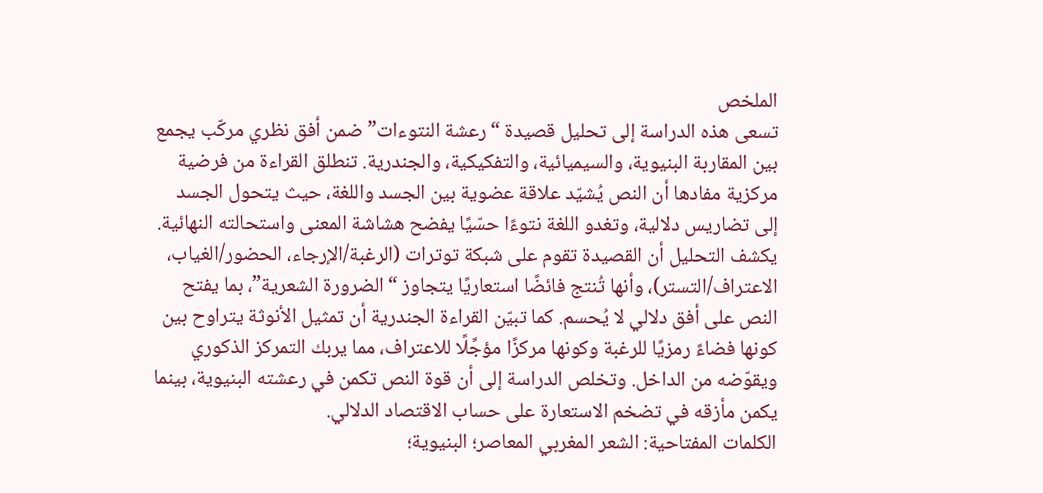الملخص
تسعى هذه الدراسة إلى تحليل قصيدة “رعشة النتوءات” ضمن أفق نظري مركّب يجمع بين المقاربة البنيوية، والسيميائية، والتفكيكية، والجندرية. تنطلق القراءة من فرضية مركزية مفادها أن النص يُشيّد علاقة عضوية بين الجسد واللغة، حيث يتحول الجسد إلى تضاريس دلالية، وتغدو اللغة نتوءًا حسّيًا يفضح هشاشة المعنى واستحالته النهائية. يكشف التحليل أن القصيدة تقوم على شبكة توترات (الرغبة/الإرجاء، الحضور/الغياب، الاعتراف/التستر)، وأنها تُنتج فائضًا استعاريًا يتجاوز “الضرورة الشعرية”، بما يفتح النص على أفق دلالي لا يُحسم. كما تبيّن القراءة الجندرية أن تمثيل الأنوثة يتراوح بين كونها فضاءً رمزيًا للرغبة وكونها مركزًا مؤجِّلًا للاعتراف، مما يربك التمركز الذكوري ويقوّضه من الداخل. وتخلص الدراسة إلى أن قوة النص تكمن في رعشته البنيوية، بينما يكمن مأزقه في تضخم الاستعارة على حساب الاقتصاد الدلالي.
الكلمات المفتاحية: الشعر المغربي المعاصر؛ البنيوية؛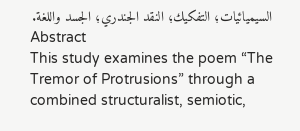السيميائيات؛ التفكيك؛ النقد الجندري؛ الجسد واللغة.
Abstract
This study examines the poem “The Tremor of Protrusions” through a combined structuralist, semiotic,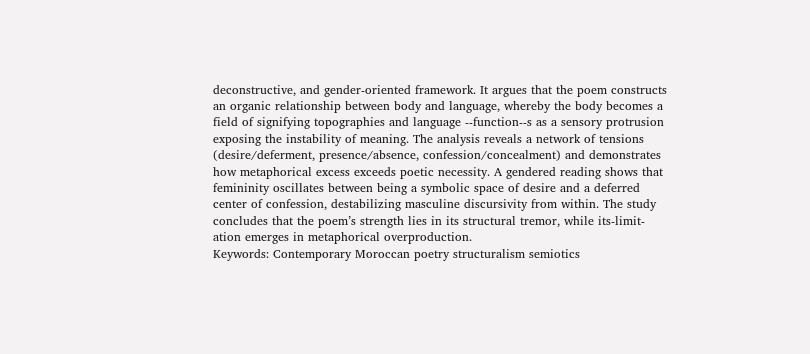deconstructive, and gender-oriented framework. It argues that the poem constructs an organic relationship between body and language, whereby the body becomes a field of signifying topographies and language --function--s as a sensory protrusion exposing the instability of meaning. The analysis reveals a network of tensions (desire/deferment, presence/absence, confession/concealment) and demonstrates how metaphorical excess exceeds poetic necessity. A gendered reading shows that femininity oscillates between being a symbolic space of desire and a deferred center of confession, destabilizing masculine discursivity from within. The study concludes that the poem’s strength lies in its structural tremor, while its-limit-ation emerges in metaphorical overproduction.
Keywords: Contemporary Moroccan poetry structuralism semiotics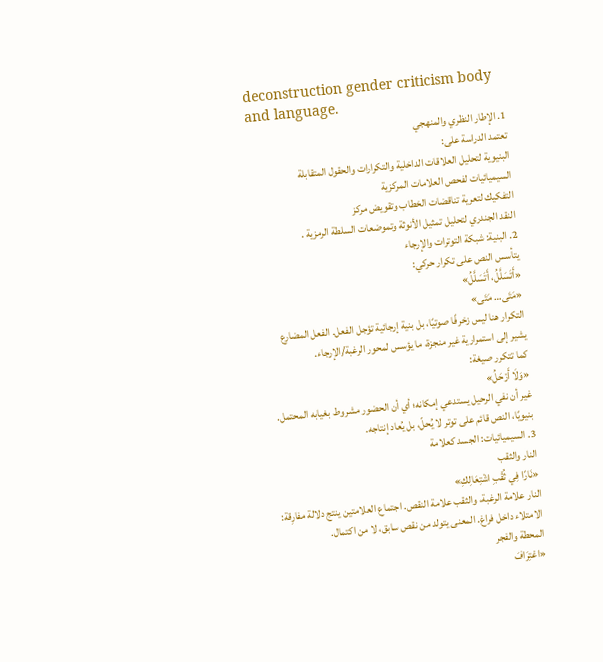deconstruction gender criticism body and language.
1. الإطار النظري والمنهجي
تعتمد الدراسة على:
البنيوية لتحليل العلاقات الداخلية والتكرارات والحقول المتقابلة
السيميائيات لفحص العلامات المركزية
التفكيك لتعرية تناقضات الخطاب وتقويض مركز
النقد الجندري لتحليل تمثيل الأنوثة وتموضعات السلطة الرمزية .
2. البنية: شبكة التوترات والإرجاء
يتأسس النص على تكرار حركي:
«أَتَسَلَّلُ، أَتَسَلَّلُ»
«مَتَى… مَتَى»
التكرار هنا ليس زخرفًا صوتيًا، بل بنية إرجائية تؤجل الفعل. الفعل المضارع يشير إلى استمرارية غير منجزة، ما يؤسس لمحور الرغبة/الإرجاء.
كما تتكرر صيغة:
«وَلَا أَرْحَلُ»
غير أن نفي الرحيل يستدعي إمكانه؛ أي أن الحضور مشروط بغيابه المحتمل. بنيويًا، النص قائم على توتر لا يُحلّ، بل يُعاد إنتاجه.
3. السيميائيات: الجسد كعلامة
النار والثقب
«نَارًا فِي ثُقْبِ اشْتِعَالِكِ»
النار علامة الرغبة، والثقب علامة النقص. اجتماع العلامتين ينتج دلالة مفارِقة: الامتلاء داخل فراغ. المعنى يتولد من نقص سابق، لا من اكتمال.
المحطة والفجر
«اعْتِرَافَ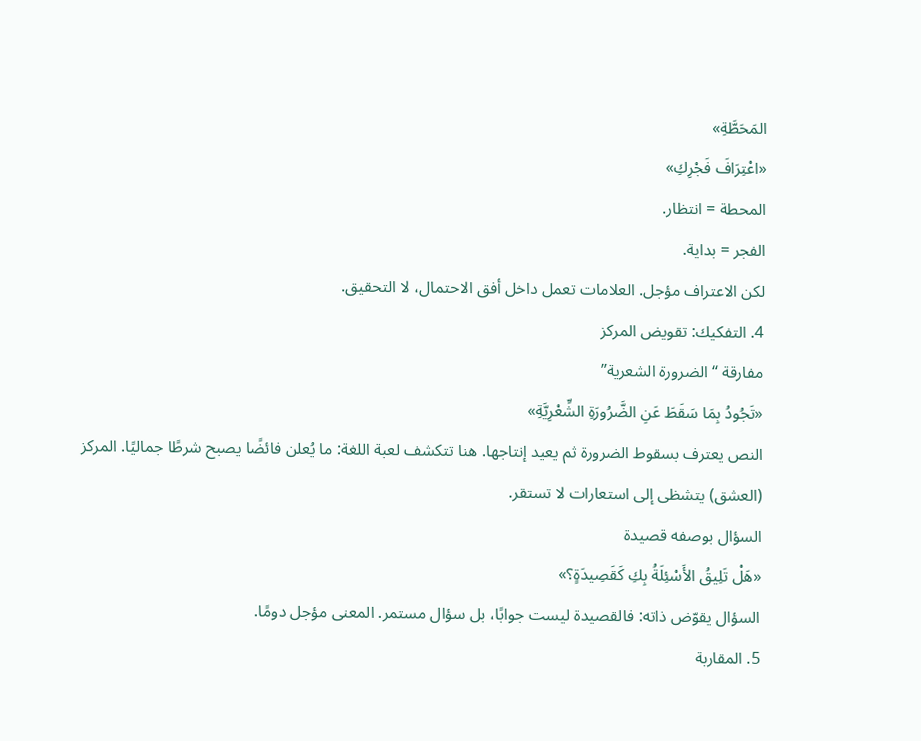المَحَطَّةِ»
«اعْتِرَافَ فَجْرِكِ»
المحطة = انتظار.
الفجر = بداية.
لكن الاعتراف مؤجل. العلامات تعمل داخل أفق الاحتمال، لا التحقيق.
4. التفكيك: تقويض المركز
مفارقة “الضرورة الشعرية”
«تَجُودُ بِمَا سَقَطَ عَنِ الضَّرُورَةِ الشِّعْرِيَّةِ»
النص يعترف بسقوط الضرورة ثم يعيد إنتاجها. هنا تتكشف لعبة اللغة: ما يُعلن فائضًا يصبح شرطًا جماليًا. المركز (العشق) يتشظى إلى استعارات لا تستقر.
السؤال بوصفه قصيدة
«هَلْ تَلِيقُ الأَسْئِلَةُ بِكِ كَقَصِيدَةٍ؟»
السؤال يقوّض ذاته: فالقصيدة ليست جوابًا، بل سؤال مستمر. المعنى مؤجل دومًا.
5. المقاربة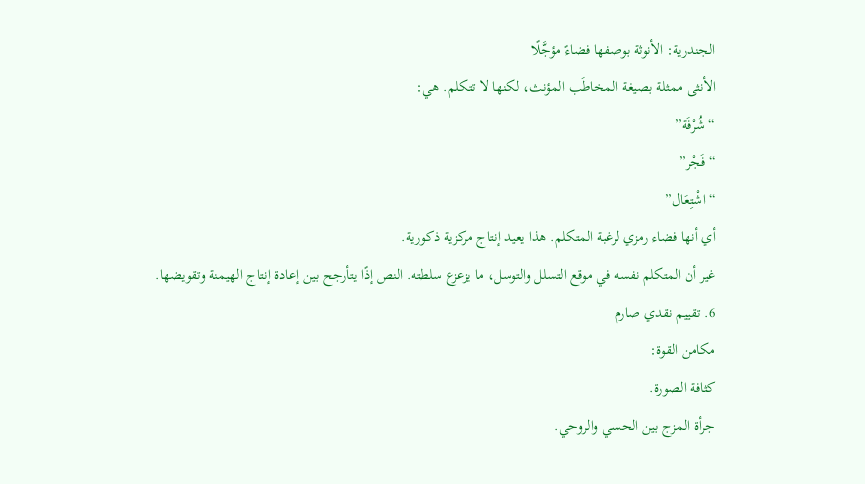الجندرية: الأنوثة بوصفها فضاءً مؤجَّلًا
الأنثى ممثلة بصيغة المخاطَب المؤنث، لكنها لا تتكلم. هي:
“شُرْفَة”
“فَجْر”
“اشْتِعَال”
أي أنها فضاء رمزي لرغبة المتكلم. هذا يعيد إنتاج مركزية ذكورية.
غير أن المتكلم نفسه في موقع التسلل والتوسل، ما يزعزع سلطته. النص إذًا يتأرجح بين إعادة إنتاج الهيمنة وتقويضها.
6. تقييم نقدي صارم
مكامن القوة:
كثافة الصورة.
جرأة المزج بين الحسي والروحي.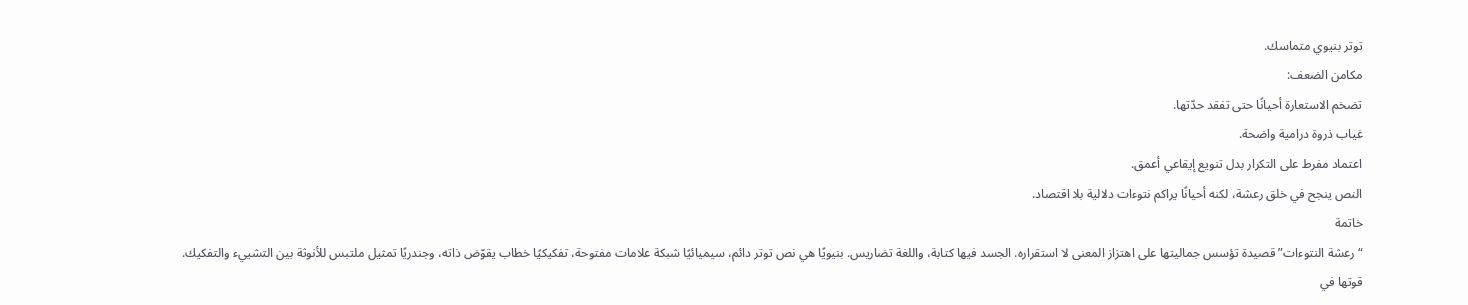توتر بنيوي متماسك.
مكامن الضعف:
تضخم الاستعارة أحيانًا حتى تفقد حدّتها.
غياب ذروة درامية واضحة.
اعتماد مفرط على التكرار بدل تنويع إيقاعي أعمق.
النص ينجح في خلق رعشة، لكنه أحيانًا يراكم نتوءات دلالية بلا اقتصاد.
خاتمة
“رعشة النتوءات” قصيدة تؤسس جماليتها على اهتزاز المعنى لا استقراره. الجسد فيها كتابة، واللغة تضاريس. بنيويًا هي نص توتر دائم، سيميائيًا شبكة علامات مفتوحة، تفكيكيًا خطاب يقوّض ذاته، وجندريًا تمثيل ملتبس للأنوثة بين التشييء والتفكيك. قوتها في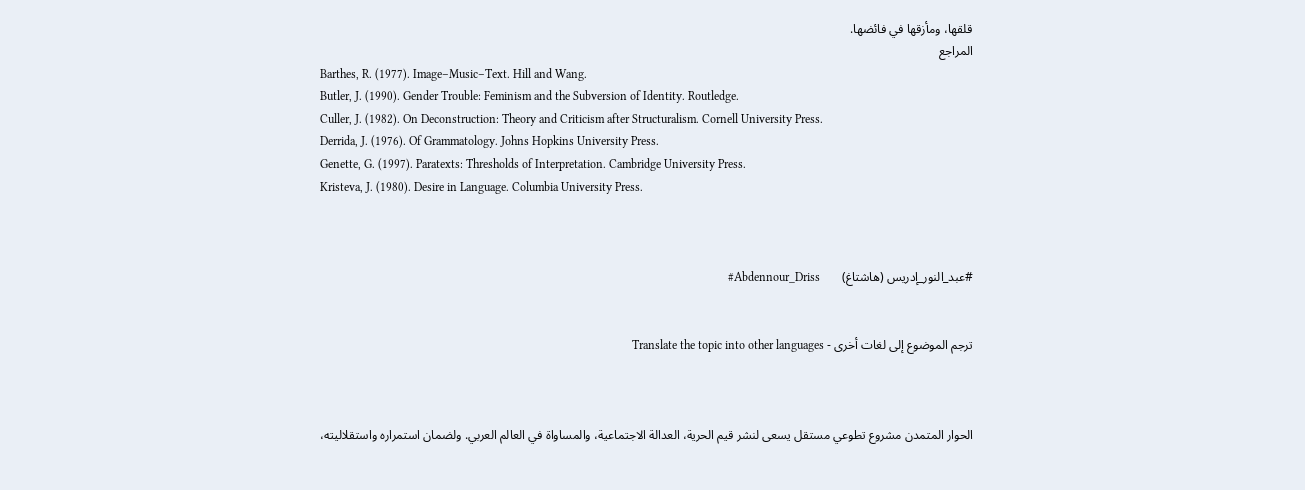قلقها، ومأزقها في فائضها.
المراجع
Barthes, R. (1977). Image–Music–Text. Hill and Wang.
Butler, J. (1990). Gender Trouble: Feminism and the Subversion of Identity. Routledge.
Culler, J. (1982). On Deconstruction: Theory and Criticism after Structuralism. Cornell University Press.
Derrida, J. (1976). Of Grammatology. Johns Hopkins University Press.
Genette, G. (1997). Paratexts: Thresholds of Interpretation. Cambridge University Press.
Kristeva, J. (1980). Desire in Language. Columbia University Press.



#عبد_النور_إدريس (هاشتاغ)       Abdennour_Driss#


ترجم الموضوع إلى لغات أخرى - Translate the topic into other languages



الحوار المتمدن مشروع تطوعي مستقل يسعى لنشر قيم الحرية، العدالة الاجتماعية، والمساواة في العالم العربي. ولضمان استمراره واستقلاليته،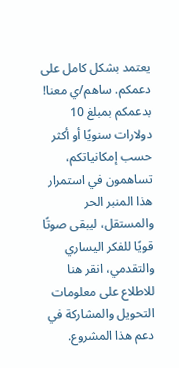يعتمد بشكل كامل على دعمكم. ساهم/ي معنا! بدعمكم بمبلغ 10 دولارات سنويًا أو أكثر حسب إمكانياتكم، تساهمون في استمرار هذا المنبر الحر والمستقل، ليبقى صوتًا قويًا للفكر اليساري والتقدمي، انقر هنا للاطلاع على معلومات التحويل والمشاركة في دعم هذا المشروع.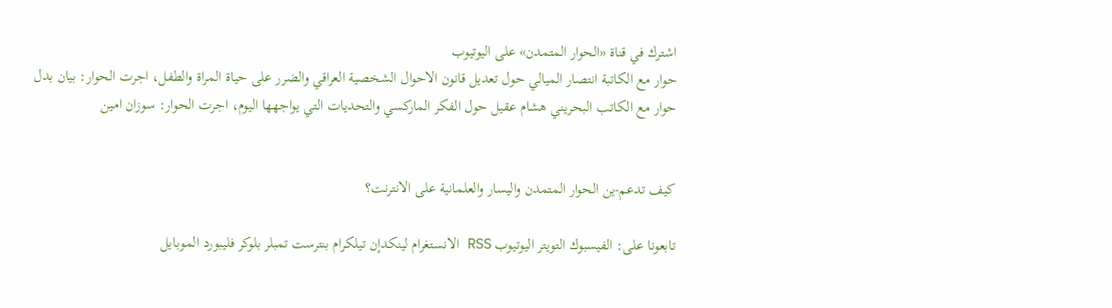اشترك في قناة «الحوار المتمدن» على اليوتيوب
حوار مع الكاتبة انتصار الميالي حول تعديل قانون الاحوال الشخصية العراقي والضرر على حياة المراة والطفل، اجرت الحوار: بيان بدل
حوار مع الكاتب البحريني هشام عقيل حول الفكر الماركسي والتحديات التي يواجهها اليوم، اجرت الحوار: سوزان امين


كيف تدعم-ين الحوار المتمدن واليسار والعلمانية على الانترنت؟

تابعونا على: الفيسبوك التويتر اليوتيوب RSS الانستغرام لينكدإن تيلكرام بنترست تمبلر بلوكر فليبورد الموبايل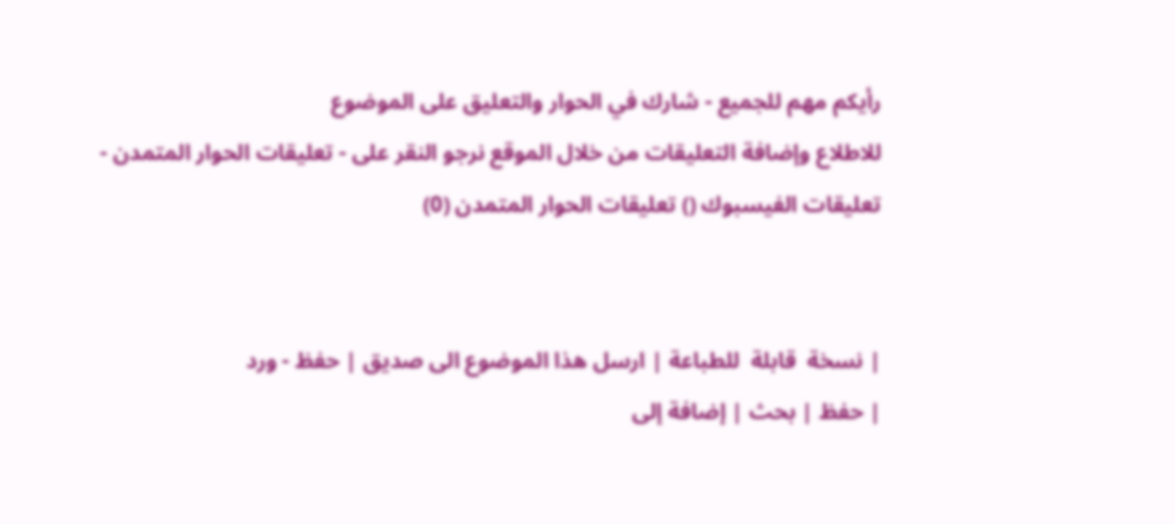رأيكم مهم للجميع - شارك في الحوار والتعليق على الموضوع
للاطلاع وإضافة التعليقات من خلال الموقع نرجو النقر على - تعليقات الحوار المتمدن -
تعليقات الفيسبوك () تعليقات الحوار المتمدن (0)


| نسخة  قابلة  للطباعة | ارسل هذا الموضوع الى صديق | حفظ - ورد
| حفظ | بحث | إضافة إلى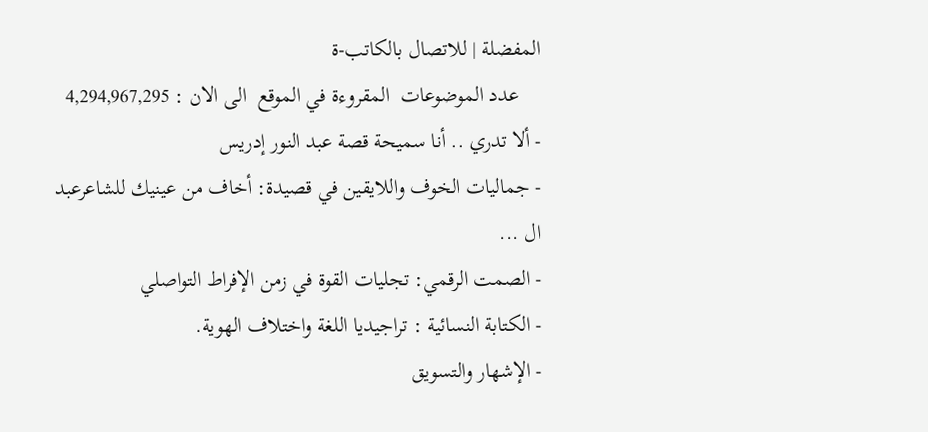المفضلة | للاتصال بالكاتب-ة
    عدد الموضوعات  المقروءة في الموقع  الى الان : 4,294,967,295
- ألا تدري .. أنا سميحة قصة عبد النور إدريس
- جماليات الخوف واللايقين في قصيدة: أخاف من عينيك للشاعرعبد ال ...
- الصمت الرقمي: تجليات القوة في زمن الإفراط التواصلي
- الكتابة النسائية : تراجيديا اللغة واختلاف الهوية.
- الإشهار والتسويق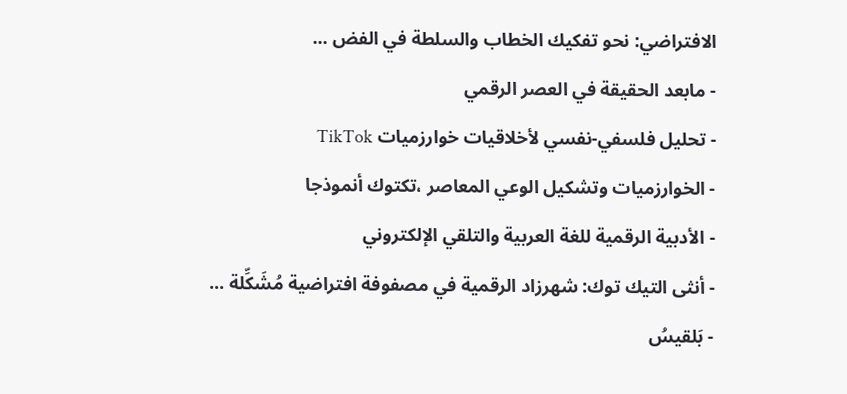الافتراضي: نحو تفكيك الخطاب والسلطة في الفض ...
- مابعد الحقيقة في العصر الرقمي
- تحليل فلسفي-نفسي لأخلاقيات خوارزميات TikTok
- الخوارزميات وتشكيل الوعي المعاصر ،تكتوك أنموذجا
- الأدبية الرقمية للغة العربية والتلقي الإلكتروني
- أنثى التيك توك: شهرزاد الرقمية في مصفوفة افتراضية مُشَكِّلة ...
- بَلقيسُ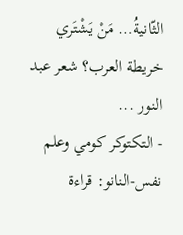الثّانيةُ… مَنْ يَشْتَري خريطة العرب؟ شعر عبد النور ...
- التكتوكر كومي وعلم نفس-النانو: قراءة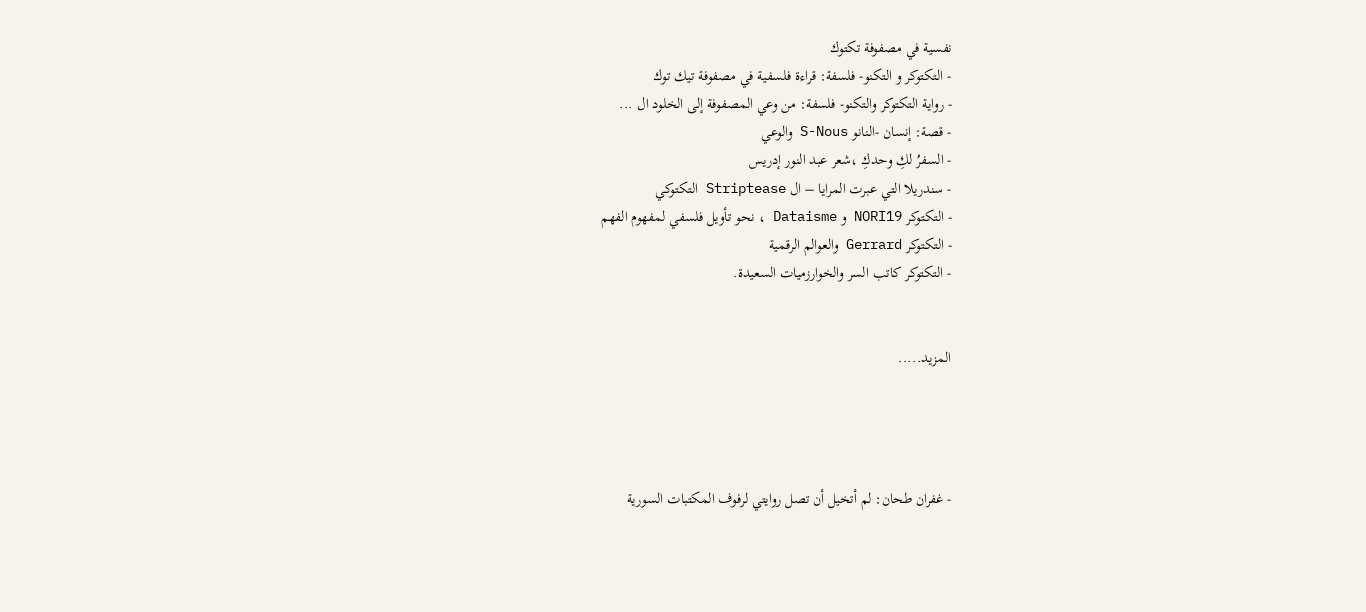نفسية في مصفوفة تكتوك
- التكتوكر و التكنو- فلسفة: قراءة فلسفية في مصفوفة تيك توك
- رواية التكتوكر والتكنو- فلسفة: من وعي المصفوفة إلى الخلود ال ...
- قصة: إنسان -النانو S-Nous والوعي
- السفرُ لكِ وحدكِ ،شعر عبد النور إدريس
- سندريلا التي عبرت المرايا – ال Striptease التكتوكي
- التكتوكر NORI19 و Dataisme ، نحو تأويل فلسفي لمفهوم الفهم
- التكتوكر Gerrard والعوالم الرقمية
- التكتوكر كاتب السر والخوارزميات السعيدة.


المزيد.....




- غفران طحان: لم أتخيل أن تصل روايتي لرفوف المكتبات السورية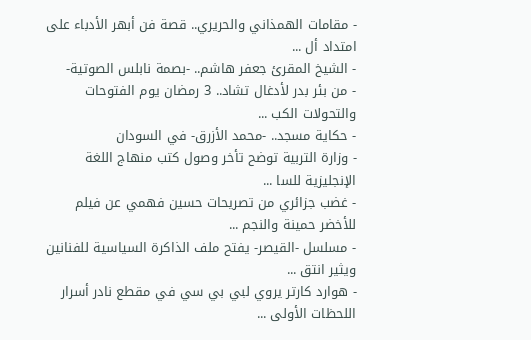- مقامات الهمذاني والحريري.. قصة فن أبهر الأدباء على امتداد أل ...
- الشيخ المقرئ جعفر هاشم.. -بصمة نابلس الصوتية-
- من بئر بدر لأدغال تشاد.. 3 رمضان يوم الفتوحات والتحولات الكب ...
- حكاية مسجد.. -محمد الأزرق- في السودان
- وزارة التربية توضح تأخر وصول كتب منهاج اللغة الإنجليزية للسا ...
- غضب جزائري من تصريحات حسين فهمي عن فيلم للأخضر حمينة والنجم ...
- مسلسل -القيصر- يفتح ملف الذاكرة السياسية للفنانين ويثير انتق ...
- هوارد كارتر يروي لبي بي سي في مقطع نادر أسرار اللحظات الأولى ...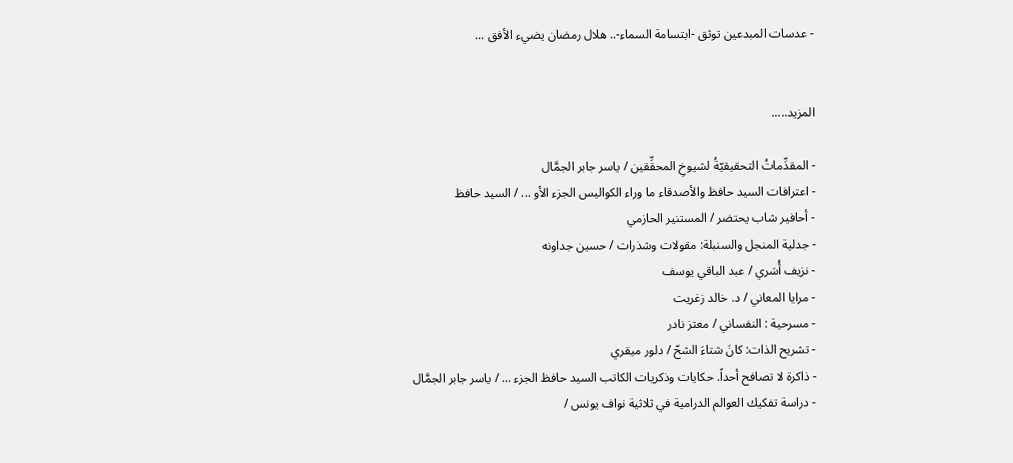- عدسات المبدعين توثق -ابتسامة السماء-.. هلال رمضان يضيء الأفق ...


المزيد.....

- المقدِّماتُ التحقيقيّةُ لشيوخِ المحقِّقين / ياسر جابر الجمَّال
- اعترافات السيد حافظ والأصدقاء ما وراء الكواليس الجزء الأو ... / السيد حافظ
- أحافير شاب يحتضر / المستنير الحازمي
- جدلية المنجل والسنبلة: مقولات وشذرات / حسين جداونه
- نزيف أُسَري / عبد الباقي يوسف
- مرايا المعاني / د. خالد زغريت
- مسرحية : النفساني / معتز نادر
- تشريح الذات: كانَ شتاءَ الشحّ / دلور ميقري
- ذاكرة لا تصافح أحداً. حكايات وذكريات الكاتب السيد حافظ الجزء ... / ياسر جابر الجمَّال
- دراسة تفكيك العوالم الدرامية في ثلاثية نواف يونس /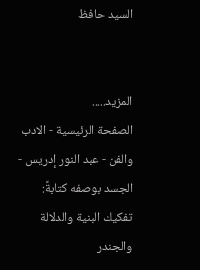السيد حافظ


المزيد.....
الصفحة الرئيسية - الادب والفن - عبد النور إدريس - الجسد بوصفه كتابةً: تفكيك البنية والدلالة والجندر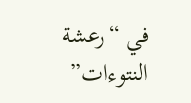في “رعشة النتوءات”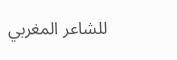للشاعر المغربي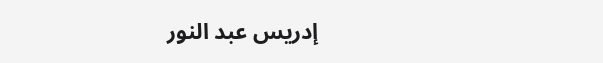إدريس عبد النور